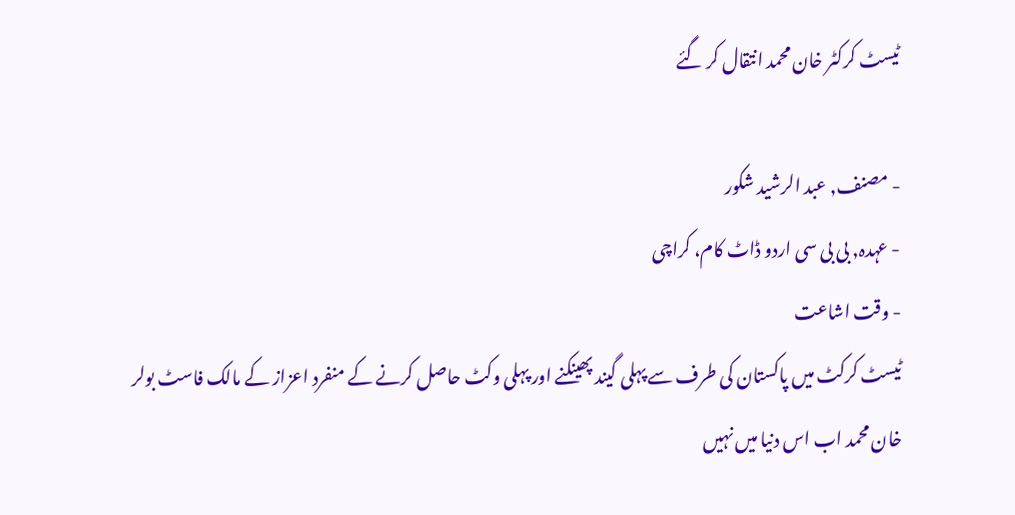ٹیسٹ کرکٹر خان محمد انتقال کر گئے

- مصنف, عبد الرشید شکور
- عہدہ, بی بی سی اردو ڈاٹ کام، کراچی
- وقت اشاعت
ٹیسٹ کرکٹ میں پاکستان کی طرف سے پہلی گیند پھینکنے اور پہلی وکٹ حاصل کرنے کے منفرد اعزاز کے مالک فاسٹ بولر خان محمد اب اس دنیا میں نہیں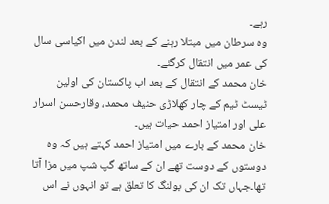رہے۔
وہ سرطان میں مبتلا رہنے کے بعد لندن میں اکیاسی سال کی عمر میں انتقال کرگئے۔
خان محمد کے انتقال کے بعد اب پاکستان کی اولین ٹیسٹ ٹیم کے چار کھلاڑی حنیف محمد، وقارحسن اسرار علی اور امتیاز احمد حیات ہیں۔
خان محمد کے بارے میں امتیاز احمد کہتے ہیں کہ وہ دوستوں کے دوست تھے ان کے ساتھ گپ شپ میں مزا آتا تھا۔جہاں تک ان کی بولنگ کا تعلق ہے تو انہوں نے اس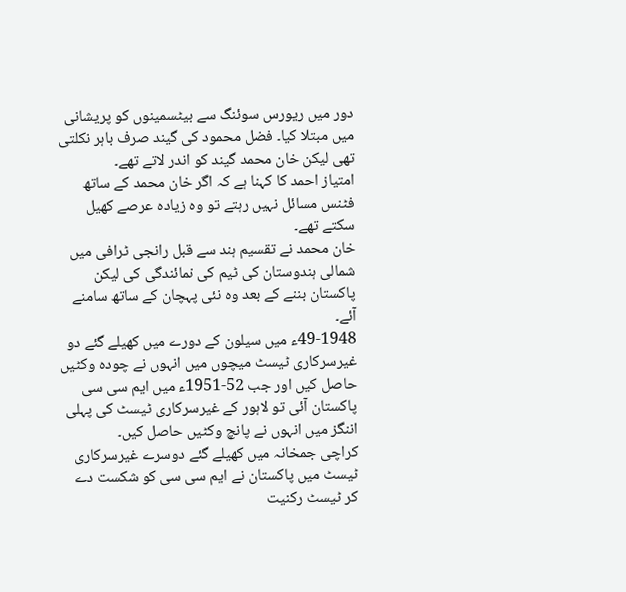دور میں ریورس سوئنگ سے بیٹسمینوں کو پریشانی میں مبتلا کیا۔ فضل محمود کی گیند صرف باہر نکلتی تھی لیکن خان محمد گیند کو اندر لاتے تھے۔
امتیاز احمد کا کہنا ہے کہ اگر خان محمد کے ساتھ فٹنس مسائل نہیں رہتے تو وہ زیادہ عرصے کھیل سکتے تھے۔
خان محمد نے تقسیم ہند سے قبل رانجی ٹرافی میں شمالی ہندوستان کی ٹیم کی نمائندگی کی لیکن پاکستان بننے کے بعد وہ نئی پہچان کے ساتھ سامنے آئے۔
49-1948ء میں سیلون کے دورے میں کھیلے گئے دو غیرسرکاری ٹیسٹ میچوں میں انہوں نے چودہ وکٹیں حاصل کیں اور جب 52-1951ء میں ایم سی سی پاکستان آئی تو لاہور کے غیرسرکاری ٹیسٹ کی پہلی اننگز میں انہوں نے پانچ وکٹیں حاصل کیں۔
کراچی جمخانہ میں کھیلے گئے دوسرے غیرسرکاری ٹیسٹ میں پاکستان نے ایم سی سی کو شکست دے کر ٹیسٹ رکنیت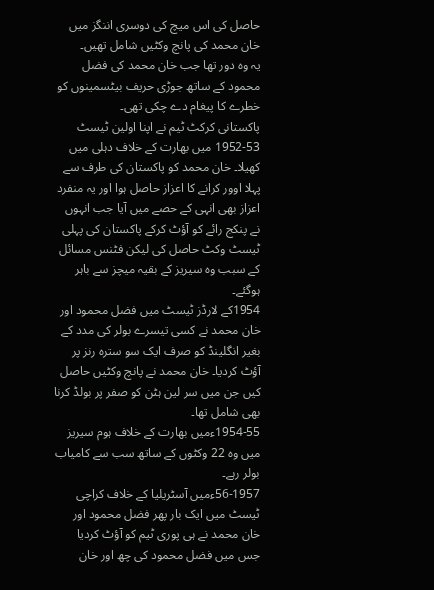حاصل کی اس میچ کی دوسری اننگز میں خان محمد کی پانچ وکٹیں شامل تھیں۔
یہ وہ دور تھا جب خان محمد کی فضل محمود کے ساتھ جوڑی حریف بیٹسمینوں کو خطرے کا پیغام دے چکی تھی۔
پاکستانی کرکٹ ٹیم نے اپنا اولین ٹیسٹ 53-1952 میں بھارت کے خلاف دہلی میں کھیلا۔ خان محمد کو پاکستان کی طرف سے پہلا اوور کرانے کا اعزاز حاصل ہوا اور یہ منفرد اعزاز بھی انہی کے حصے میں آیا جب انہوں نے پنکج رائے کو آؤٹ کرکے پاکستان کی پہلی ٹیسٹ وکٹ حاصل کی لیکن فٹنس مسائل کے سبب وہ سیریز کے بقیہ میچز سے باہر ہوگئے۔
1954کے لارڈز ٹیسٹ میں فضل محمود اور خان محمد نے کسی تیسرے بولر کی مدد کے بغیر انگلینڈ کو صرف ایک سو سترہ رنز پر آؤٹ کردیا۔ خان محمد نے پانچ وکٹیں حاصل کیں جن میں سر لین ہٹن کو صفر پر بولڈ کرنا بھی شامل تھا۔
1954-55ءمیں بھارت کے خلاف ہوم سیریز میں وہ 22 وکٹوں کے ساتھ سب سے کامیاب بولر رہے۔
56-1957ءمیں آسٹریلیا کے خلاف کراچی ٹیسٹ میں ایک بار پھر فضل محمود اور خان محمد نے ہی پوری ٹیم کو آؤٹ کردیا جس میں فضل محمود کی چھ اور خان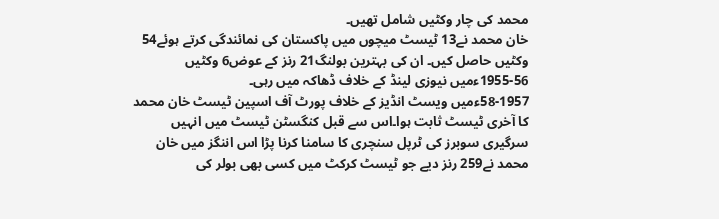محمد کی چار وکٹیں شامل تھیں۔
خان محمد نے13 ٹیسٹ میچوں میں پاکستان کی نمائندگی کرتے ہوئے54 وکٹیں حاصل کیں۔ ان کی بہترین بولنگ21 رنز کے عوض6 وکٹیں 56-1955ءمیں نیوزی لینڈ کے خلاف ڈھاکہ میں رہی۔
58-1957ءمیں ویسٹ انڈیز کے خلاف پورٹ آف اسپین ٹیسٹ خان محمد کا آخری ٹیسٹ ثابت ہوا۔اس سے قبل کنگسٹن ٹیسٹ میں انہیں سرگیری سوبرز کی ٹرپل سنچری کا سامنا کرنا پڑا اس اننگز میں خان محمد نے259 رنز دیے جو ٹیسٹ کرکٹ میں کسی بھی بولر کی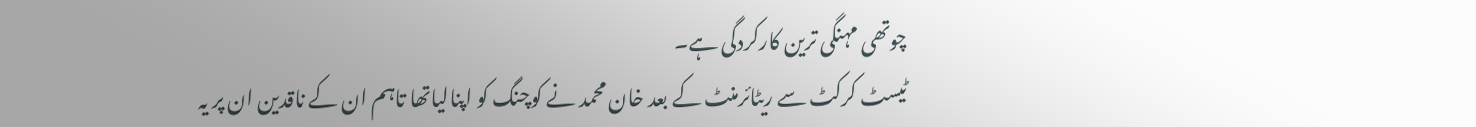چوتھی مہنگی ترین کارکردگی ہے۔
ٹیسٹ کرکٹ سے ریٹائرمنٹ کے بعد خان محمد نے کوچنگ کو اپنالیاتھا تاہم ان کے ناقدین ان پر یہ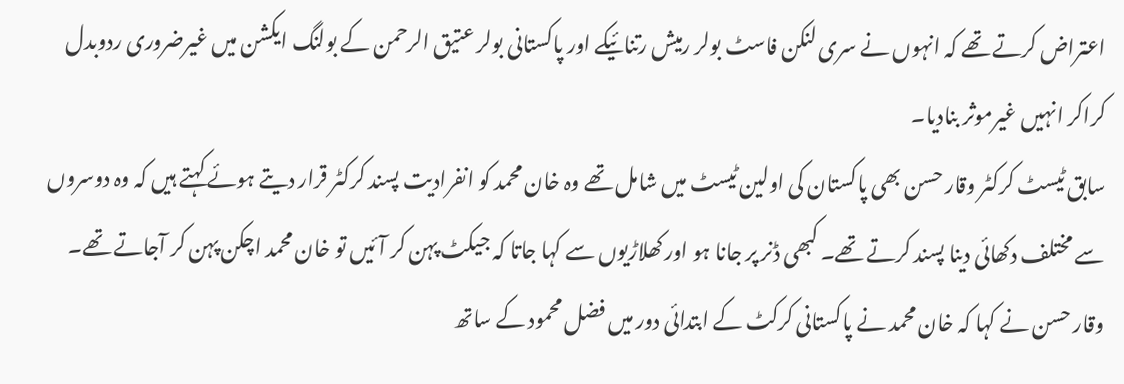اعتراض کرتے تھے کہ انہوں نے سری لنکن فاسٹ بولر رمیش رتنائیکے اور پاکستانی بولر عتیق الرحمن کے بولنگ ایکشن میں غیرضروری ردوبدل کراکر انہیں غیرموثر بنادیا۔
سابق ٹیسٹ کرکٹر وقار حسن بھی پاکستان کی اولین ٹیسٹ میں شامل تھے وہ خان محمد کو انفرادیت پسند کرکٹر قرار دیتے ہوئے کہتے ہیں کہ وہ دوسروں سے مختلف دکھائی دینا پسند کرتے تھے۔ کبھی ڈنر پر جانا ہو اور کھلاڑیوں سے کہا جاتا کہ جیکٹ پہن کر آئیں تو خان محمد اچکن پہن کر آجاتے تھے۔
وقار حسن نے کہا کہ خان محمد نے پاکستانی کرکٹ کے ابتدائی دور میں فضل محمود کے ساتھ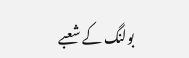بولنگ کے شعبے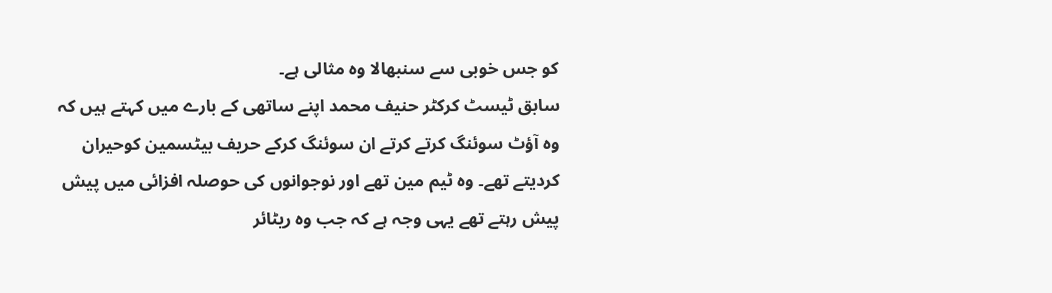کو جس خوبی سے سنبھالا وہ مثالی ہے۔
سابق ٹیسٹ کرکٹر حنیف محمد اپنے ساتھی کے بارے میں کہتے ہیں کہ وہ آؤٹ سوئنگ کرتے کرتے ان سوئنگ کرکے حریف بیٹسمین کوحیران کردیتے تھے۔ وہ ٹیم مین تھے اور نوجوانوں کی حوصلہ افزائی میں پیش پیش رہتے تھے یہی وجہ ہے کہ جب وہ ریٹائر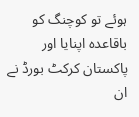ہوئے تو کوچنگ کو باقاعدہ اپنایا اور پاکستان کرکٹ بورڈ نے ان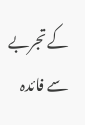کے تجربے سے فائدہ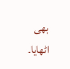بھی اٹھایا۔